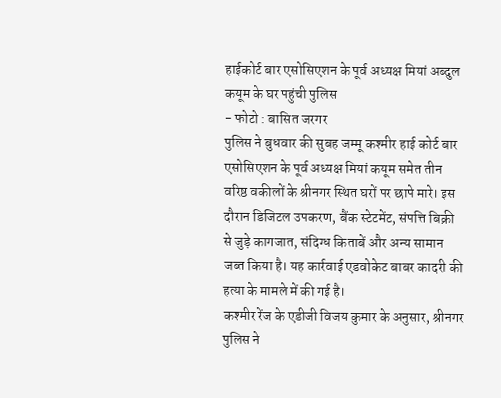हाईकोर्ट बार एसोसिएशन के पूर्व अध्यक्ष मियां अब्दुल कयूम के घर पहुंची पुलिस
- फोटो : बासित जरगर
पुलिस ने बुधवार की सुबह जम्मू कश्मीर हाई कोर्ट बार एसोसिएशन के पूर्व अध्यक्ष मियां कयूम समेत तीन वरिष्ठ वकीलों के श्रीनगर स्थित घरों पर छापे मारे। इस दौरान डिजिटल उपकरण, बैंक स्टेटमेंट, संपत्ति बिक्री से जुड़े कागजात, संदिग्ध किताबें और अन्य सामान जब्त किया है। यह कार्रवाई एडवोकेट बाबर कादरी की हत्या के मामले में की गई है।
कश्मीर रेंज के एडीजी विजय कुमार के अनुसार, श्रीनगर पुलिस ने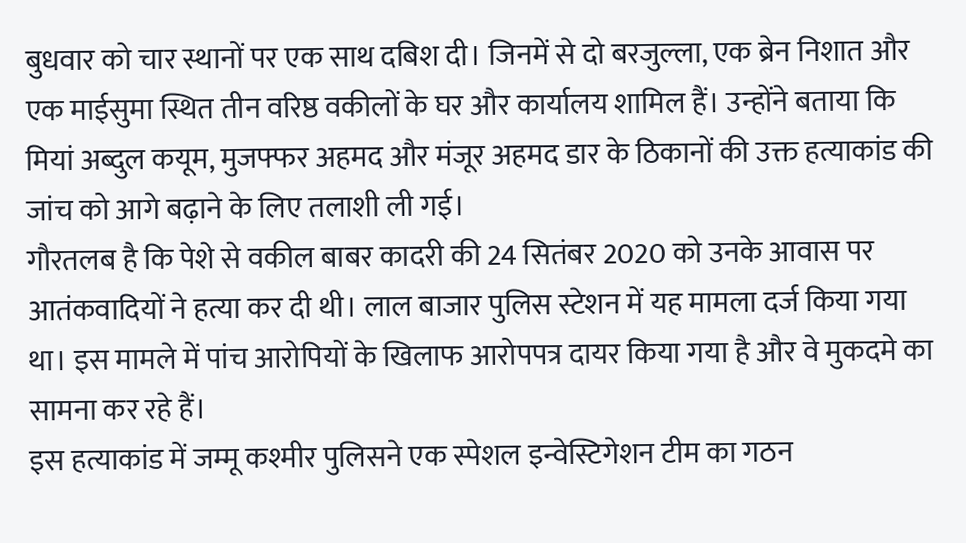बुधवार को चार स्थानों पर एक साथ दबिश दी। जिनमें से दो बरजुल्ला, एक ब्रेन निशात और एक माईसुमा स्थित तीन वरिष्ठ वकीलों के घर और कार्यालय शामिल हैं। उन्होंने बताया कि मियां अब्दुल कयूम, मुजफ्फर अहमद और मंजूर अहमद डार के ठिकानों की उक्त हत्याकांड की जांच को आगे बढ़ाने के लिए तलाशी ली गई।
गौरतलब है कि पेशे से वकील बाबर कादरी की 24 सितंबर 2020 को उनके आवास पर आतंकवादियों ने हत्या कर दी थी। लाल बाजार पुलिस स्टेशन में यह मामला दर्ज किया गया था। इस मामले में पांच आरोपियों के खिलाफ आरोपपत्र दायर किया गया है और वे मुकदमे का सामना कर रहे हैं।
इस हत्याकांड में जम्मू कश्मीर पुलिसने एक स्पेशल इन्वेस्टिगेशन टीम का गठन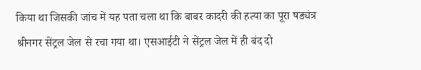किया था जिसकी जांच में यह पता चला था कि बाबर कादरी की हत्या का पूरा षड्यंत्र श्रीनगर सेंट्रल जेल से रचा गया था। एसआईटी ने सेंट्रल जेल में ही बंद दो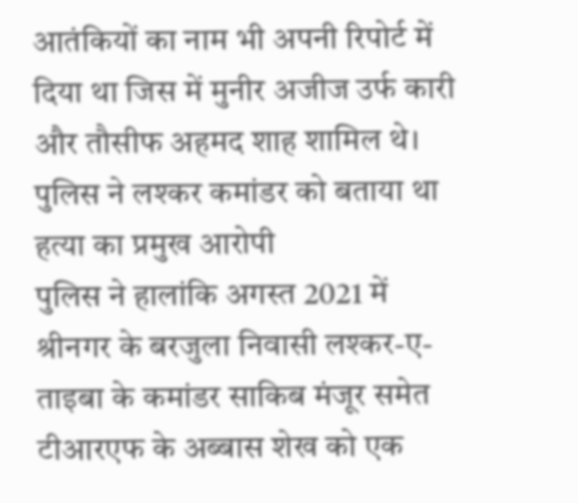आतंकियों का नाम भी अपनी रिपोर्ट में दिया था जिस में मुनीर अजीज उर्फ कारी और तौसीफ अहमद शाह शामिल थे।
पुलिस ने लश्कर कमांडर को बताया था हत्या का प्रमुख आरोपी
पुलिस ने हालांकि अगस्त 2021 में श्रीनगर के बरजुला निवासी लश्कर-ए-ताइबा के कमांडर साकिब मंजूर समेत टीआरएफ के अब्बास शेख को एक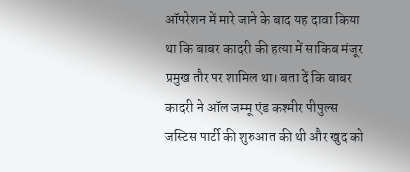ऑपरेशन में मारे जाने के बाद यह दावा किया था कि बाबर कादरी की हत्या में साकिब मंजूर प्रमुख तौर पर शामिल था। बता दें कि बाबर कादरी ने ऑल जम्मू एंड कश्मीर पीपुल्स जस्टिस पार्टी की शुरुआत की थी और खुद को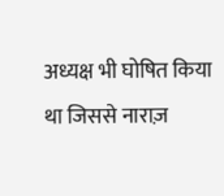अध्यक्ष भी घोषित किया था जिससे नाराज़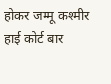होकर जम्मू कश्मीर हाई कोर्ट बार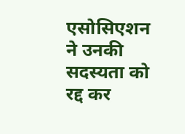एसोसिएशन ने उनकी सदस्यता को रद्द कर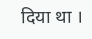दिया था ।